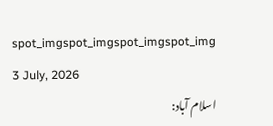spot_imgspot_imgspot_imgspot_img
3 July, 2026
اسلام آباد: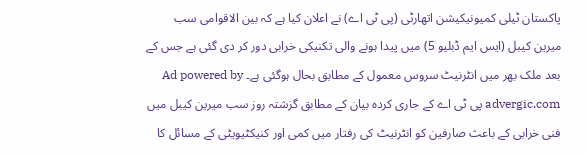پاکستان ٹیلی کمیونیکیشن اتھارٹی (پی ٹی اے) نے اعلان کیا ہے کہ بین الاقوامی سب میرین کیبل (ایس ایم ڈبلیو 5) میں پیدا ہونے والی تکنیکی خرابی دور کر دی گئی ہے جس کے بعد ملک بھر میں انٹرنیٹ سروس معمول کے مطابق بحال ہوگئی ہے۔ Ad powered by advergic.com پی ٹی اے کے جاری کردہ بیان کے مطابق گزشتہ روز سب میرین کیبل میں فنی خرابی کے باعث صارفین کو انٹرنیٹ کی رفتار میں کمی اور کنیکٹیویٹی کے مسائل کا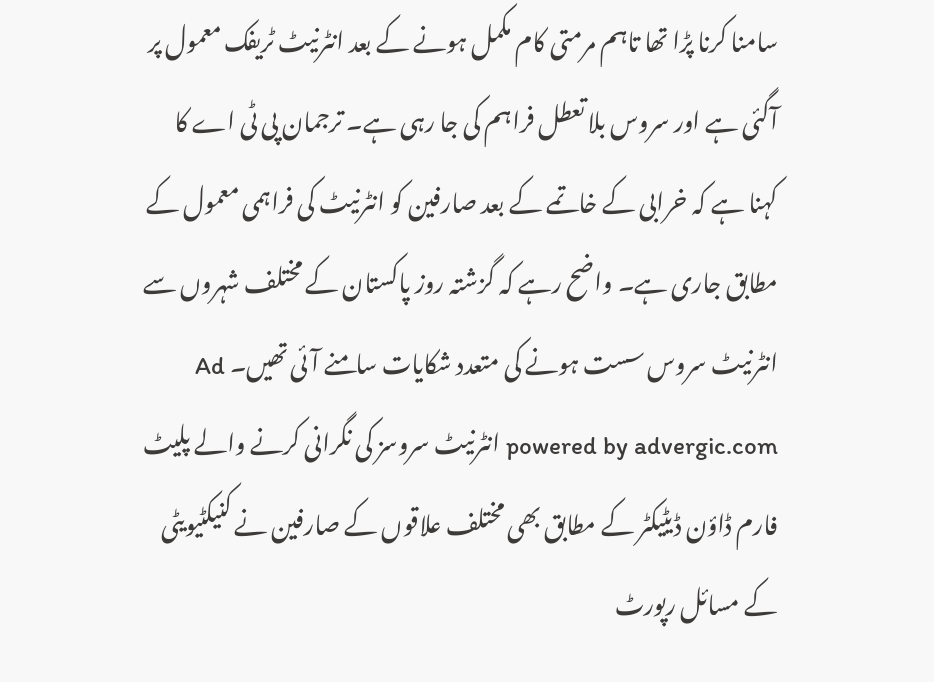سامنا کرنا پڑا تھا تاہم مرمتی کام مکمل ہونے کے بعد انٹرنیٹ ٹریفک معمول پر آگئی ہے اور سروس بلا تعطل فراہم کی جا رہی ہے۔ ترجمان پی ٹی اے کا کہنا ہے کہ خرابی کے خاتمے کے بعد صارفین کو انٹرنیٹ کی فراہمی معمول کے مطابق جاری ہے۔ واضح رہے کہ گزشتہ روز پاکستان کے مختلف شہروں سے انٹرنیٹ سروس سست ہونے کی متعدد شکایات سامنے آئی تھیں۔ Ad powered by advergic.com انٹرنیٹ سروسز کی نگرانی کرنے والے پلیٹ فارم ڈاؤن ڈیٹیکٹر کے مطابق بھی مختلف علاقوں کے صارفین نے کنیکٹیویٹی کے مسائل رپورٹ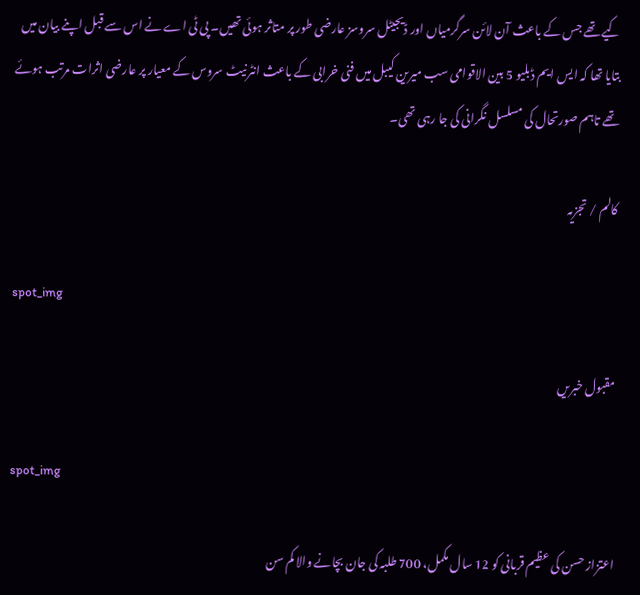کیے تھے جس کے باعث آن لائن سرگرمیاں اور ڈیجیٹل سروسز عارضی طور پر متاثر ہوئی تھیں۔ پی ٹی اے نے اس سے قبل اپنے بیان میں بتایا تھا کہ ایس ایم ڈبلیو 5 بین الاقوامی سب میرین کیبل میں فنی خرابی کے باعث انٹرنیٹ سروس کے معیار پر عارضی اثرات مرتب ہوئے تھے تاہم صورتحال کی مسلسل نگرانی کی جا رہی تھی۔

کالم / تجزیہ

spot_img

مقبول خبریں

spot_img

اعتزاز حسن کی عظیم قربانی کو 12 سال مکمل، 700 طلبہ کی جان بچانے والا کم سن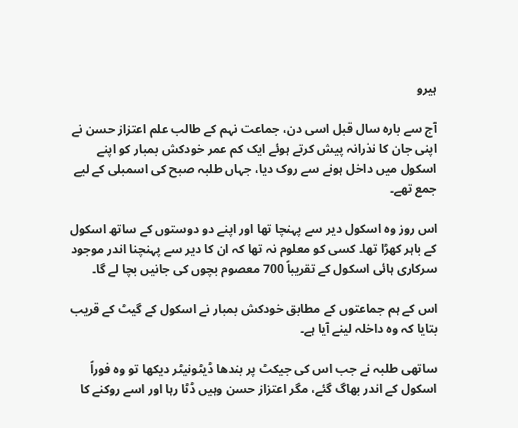ہیرو

آج سے بارہ سال قبل اسی دن، جماعت نہم کے طالب علم اعتزاز حسن نے اپنی جان کا نذرانہ پیش کرتے ہوئے ایک کم عمر خودکش بمبار کو اپنے اسکول میں داخل ہونے سے روک دیا، جہاں طلبہ صبح کی اسمبلی کے لیے جمع تھے۔

اس روز وہ اسکول دیر سے پہنچا تھا اور اپنے دو دوستوں کے ساتھ اسکول کے باہر کھڑا تھا۔ کسی کو معلوم نہ تھا کہ ان کا دیر سے پہنچنا اندر موجود سرکاری ہائی اسکول کے تقریباً 700 معصوم بچوں کی جانیں بچا لے گا۔

اس کے ہم جماعتوں کے مطابق خودکش بمبار نے اسکول کے گیٹ کے قریب بتایا کہ وہ داخلہ لینے آیا ہے۔

ساتھی طلبہ نے جب اس کی جیکٹ پر بندھا ڈیٹونیٹر دیکھا تو وہ فوراً اسکول کے اندر بھاگ گئے، مگر اعتزاز حسن وہیں ڈٹا رہا اور اسے روکنے کا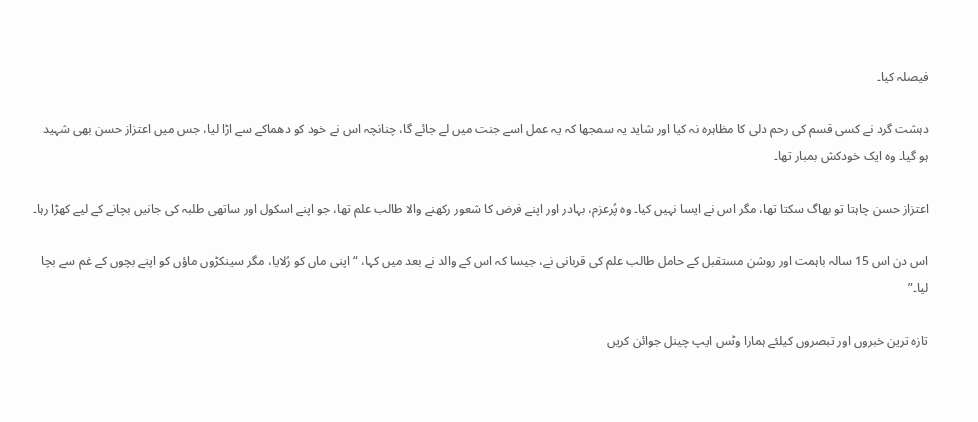فیصلہ کیا۔

دہشت گرد نے کسی قسم کی رحم دلی کا مظاہرہ نہ کیا اور شاید یہ سمجھا کہ یہ عمل اسے جنت میں لے جائے گا، چنانچہ اس نے خود کو دھماکے سے اڑا لیا، جس میں اعتزاز حسن بھی شہید ہو گیا۔ وہ ایک خودکش بمبار تھا۔

اعتزاز حسن چاہتا تو بھاگ سکتا تھا، مگر اس نے ایسا نہیں کیا۔ وہ پُرعزم، بہادر اور اپنے فرض کا شعور رکھنے والا طالب علم تھا، جو اپنے اسکول اور ساتھی طلبہ کی جانیں بچانے کے لیے کھڑا رہا۔

اس دن اس 15 سالہ باہمت اور روشن مستقبل کے حامل طالب علم کی قربانی نے، جیسا کہ اس کے والد نے بعد میں کہا، “اپنی ماں کو رُلایا، مگر سینکڑوں ماؤں کو اپنے بچوں کے غم سے بچا لیا۔”

تازہ ترین خبروں اور تبصروں کیلئے ہمارا وٹس ایپ چینل جوائن کریں